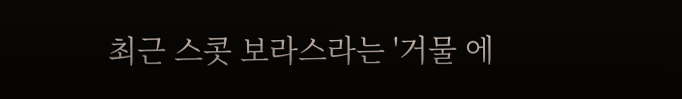최근 스콧 보라스라는 '거물 에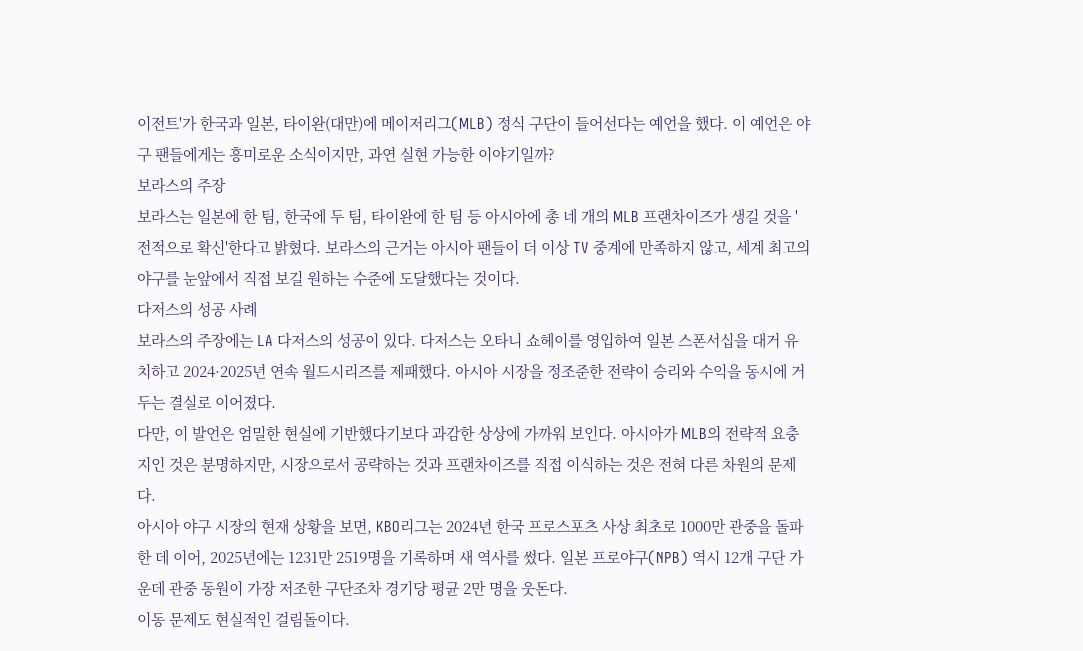이전트'가 한국과 일본, 타이완(대만)에 메이저리그(MLB) 정식 구단이 들어선다는 예언을 했다. 이 예언은 야구 팬들에게는 흥미로운 소식이지만, 과연 실현 가능한 이야기일까?
보라스의 주장
보라스는 일본에 한 팀, 한국에 두 팀, 타이완에 한 팀 등 아시아에 총 네 개의 MLB 프랜차이즈가 생길 것을 '전적으로 확신'한다고 밝혔다. 보라스의 근거는 아시아 팬들이 더 이상 TV 중계에 만족하지 않고, 세계 최고의 야구를 눈앞에서 직접 보길 원하는 수준에 도달했다는 것이다.
다저스의 성공 사례
보라스의 주장에는 LA 다저스의 성공이 있다. 다저스는 오타니 쇼헤이를 영입하여 일본 스폰서십을 대거 유치하고 2024·2025년 연속 월드시리즈를 제패했다. 아시아 시장을 정조준한 전략이 승리와 수익을 동시에 거두는 결실로 이어졌다.
다만, 이 발언은 엄밀한 현실에 기반했다기보다 과감한 상상에 가까워 보인다. 아시아가 MLB의 전략적 요충지인 것은 분명하지만, 시장으로서 공략하는 것과 프랜차이즈를 직접 이식하는 것은 전혀 다른 차원의 문제다.
아시아 야구 시장의 현재 상황을 보면, KBO리그는 2024년 한국 프로스포츠 사상 최초로 1000만 관중을 돌파한 데 이어, 2025년에는 1231만 2519명을 기록하며 새 역사를 썼다. 일본 프로야구(NPB) 역시 12개 구단 가운데 관중 동원이 가장 저조한 구단조차 경기당 평균 2만 명을 웃돈다.
이동 문제도 현실적인 걸림돌이다.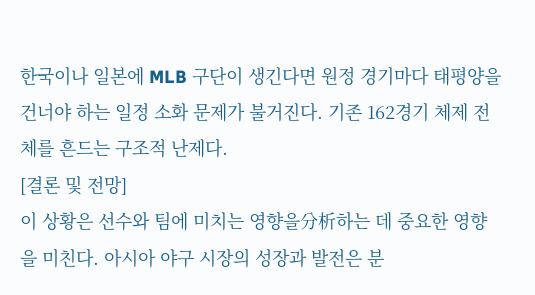한국이나 일본에 MLB 구단이 생긴다면 원정 경기마다 태평양을 건너야 하는 일정 소화 문제가 불거진다. 기존 162경기 체제 전체를 흔드는 구조적 난제다.
[결론 및 전망]
이 상황은 선수와 팀에 미치는 영향을分析하는 데 중요한 영향을 미친다. 아시아 야구 시장의 성장과 발전은 분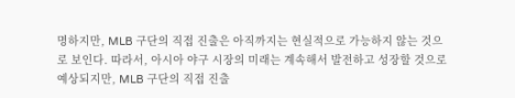명하지만, MLB 구단의 직접 진출은 아직까지는 현실적으로 가능하지 않는 것으로 보인다. 따라서, 아시아 야구 시장의 미래는 계속해서 발전하고 성장할 것으로 예상되지만, MLB 구단의 직접 진출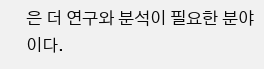은 더 연구와 분석이 필요한 분야이다.